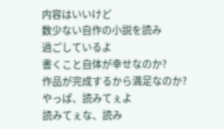内容はいいけど
数少ない自作の小説を読み
過ごしているよ
書くこと自体が幸せなのか?
作品が完成するから満足なのか?
やっぱ、読みてぇよ
読みてぇな、読み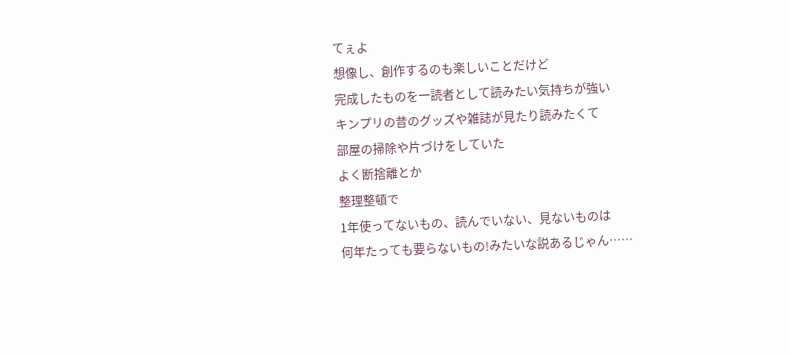てぇよ
想像し、創作するのも楽しいことだけど
完成したものを一読者として読みたい気持ちが強い
キンプリの昔のグッズや雑誌が見たり読みたくて
部屋の掃除や片づけをしていた
よく断捨離とか
整理整頓で
1年使ってないもの、読んでいない、見ないものは
何年たっても要らないもの!みたいな説あるじゃん……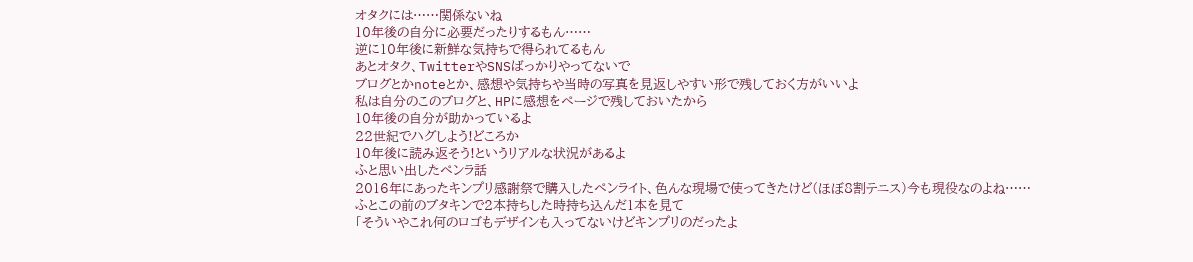オタクには……関係ないね
10年後の自分に必要だったりするもん……
逆に10年後に新鮮な気持ちで得られてるもん
あとオタク、TwitterやSNSばっかりやってないで
ブログとかnoteとか、感想や気持ちや当時の写真を見返しやすい形で残しておく方がいいよ
私は自分のこのブログと、HPに感想をページで残しておいたから
10年後の自分が助かっているよ
22世紀でハグしよう!どころか
10年後に読み返そう!というリアルな状況があるよ
ふと思い出したペンラ話
2016年にあったキンプリ感謝祭で購入したペンライト、色んな現場で使ってきたけど(ほぼ8割テニス)今も現役なのよね……
ふとこの前のブタキンで2本持ちした時持ち込んだ1本を見て
「そういやこれ何のロゴもデザインも入ってないけどキンプリのだったよ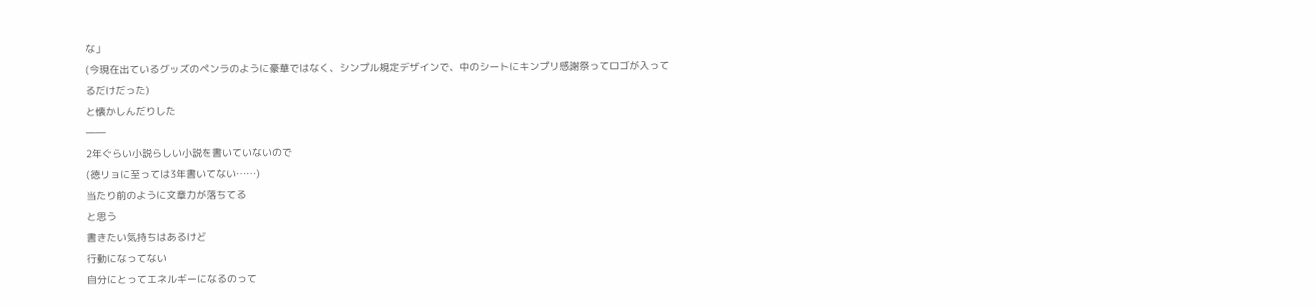な」
(今現在出ているグッズのペンラのように豪華ではなく、シンプル規定デザインで、中のシートにキンプリ感謝祭ってロゴが入ってるだけだった)
と懐かしんだりした
――
2年ぐらい小説らしい小説を書いていないので
(徳リョに至っては3年書いてない……)
当たり前のように文章力が落ちてる
と思う
書きたい気持ちはあるけど
行動になってない
自分にとってエネルギーになるのって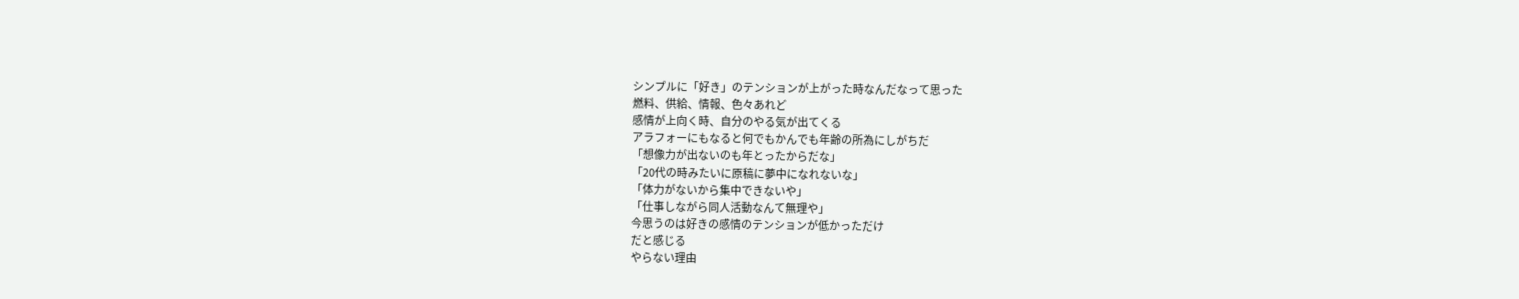シンプルに「好き」のテンションが上がった時なんだなって思った
燃料、供給、情報、色々あれど
感情が上向く時、自分のやる気が出てくる
アラフォーにもなると何でもかんでも年齢の所為にしがちだ
「想像力が出ないのも年とったからだな」
「20代の時みたいに原稿に夢中になれないな」
「体力がないから集中できないや」
「仕事しながら同人活動なんて無理や」
今思うのは好きの感情のテンションが低かっただけ
だと感じる
やらない理由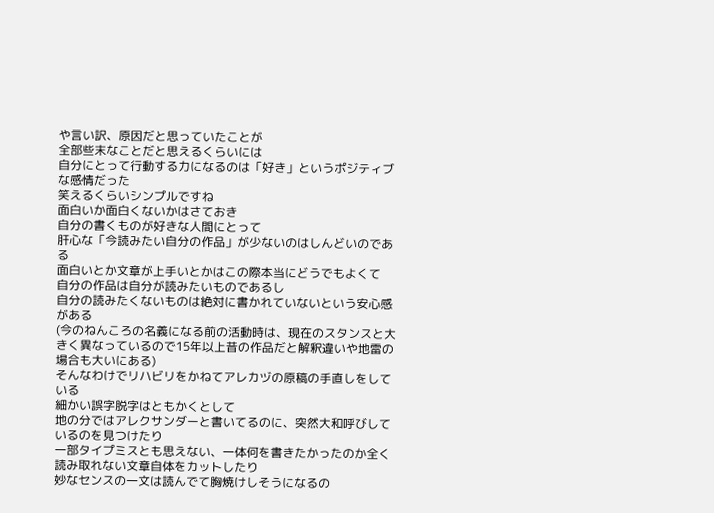や言い訳、原因だと思っていたことが
全部些末なことだと思えるくらいには
自分にとって行動する力になるのは「好き」というポジティブな感情だった
笑えるくらいシンプルですね
面白いか面白くないかはさておき
自分の書くものが好きな人間にとって
肝心な「今読みたい自分の作品」が少ないのはしんどいのである
面白いとか文章が上手いとかはこの際本当にどうでもよくて
自分の作品は自分が読みたいものであるし
自分の読みたくないものは絶対に書かれていないという安心感がある
(今のねんころの名義になる前の活動時は、現在のスタンスと大きく異なっているので15年以上昔の作品だと解釈違いや地雷の場合も大いにある)
そんなわけでリハビリをかねてアレカヅの原稿の手直しをしている
細かい誤字脱字はともかくとして
地の分ではアレクサンダーと書いてるのに、突然大和呼びしているのを見つけたり
一部タイプミスとも思えない、一体何を書きたかったのか全く読み取れない文章自体をカットしたり
妙なセンスの一文は読んでて胸焼けしそうになるの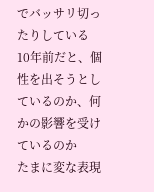でバッサリ切ったりしている
10年前だと、個性を出そうとしているのか、何かの影響を受けているのか
たまに変な表現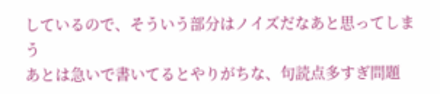しているので、そういう部分はノイズだなあと思ってしまう
あとは急いで書いてるとやりがちな、句読点多すぎ問題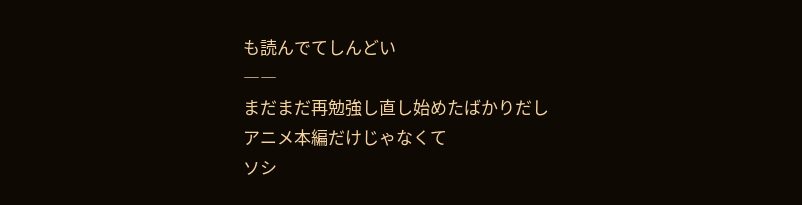も読んでてしんどい
――
まだまだ再勉強し直し始めたばかりだし
アニメ本編だけじゃなくて
ソシ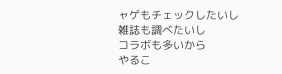ャゲもチェックしたいし
雑誌も調べたいし
コラボも多いから
やるこ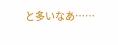と多いなあ……